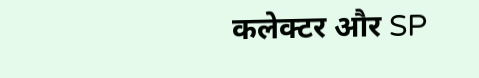कलेक्टर और SP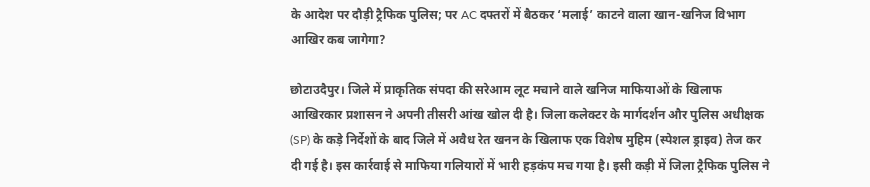के आदेश पर दौड़ी ट्रैफिक पुलिस; पर AC दफ्तरों में बैठकर ‘मलाई’ काटने वाला खान-खनिज विभाग आखिर कब जागेगा?

छोटाउदैपुर। जिले में प्राकृतिक संपदा की सरेआम लूट मचाने वाले खनिज माफियाओं के खिलाफ आखिरकार प्रशासन ने अपनी तीसरी आंख खोल दी है। जिला कलेक्टर के मार्गदर्शन और पुलिस अधीक्षक (SP) के कड़े निर्देशों के बाद जिले में अवैध रेत खनन के खिलाफ एक विशेष मुहिम (स्पेशल ड्राइव) तेज कर दी गई है। इस कार्रवाई से माफिया गलियारों में भारी हड़कंप मच गया है। इसी कड़ी में जिला ट्रैफिक पुलिस ने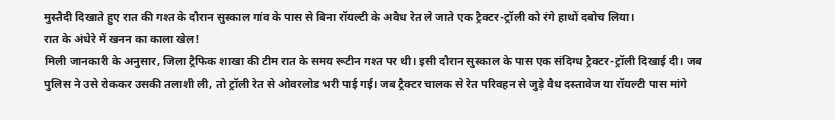मुस्तैदी दिखाते हुए रात की गश्त के दौरान सुस्काल गांव के पास से बिना रॉयल्टी के अवैध रेत ले जाते एक ट्रैक्टर-ट्रॉली को रंगे हाथों दबोच लिया।
रात के अंधेरे में खनन का काला खेल!
मिली जानकारी के अनुसार, जिला ट्रैफिक शाखा की टीम रात के समय रूटीन गश्त पर थी। इसी दौरान सुस्काल के पास एक संदिग्ध ट्रैक्टर-ट्रॉली दिखाई दी। जब पुलिस ने उसे रोककर उसकी तलाशी ली, तो ट्रॉली रेत से ओवरलोड भरी पाई गई। जब ट्रैक्टर चालक से रेत परिवहन से जुड़े वैध दस्तावेज या रॉयल्टी पास मांगे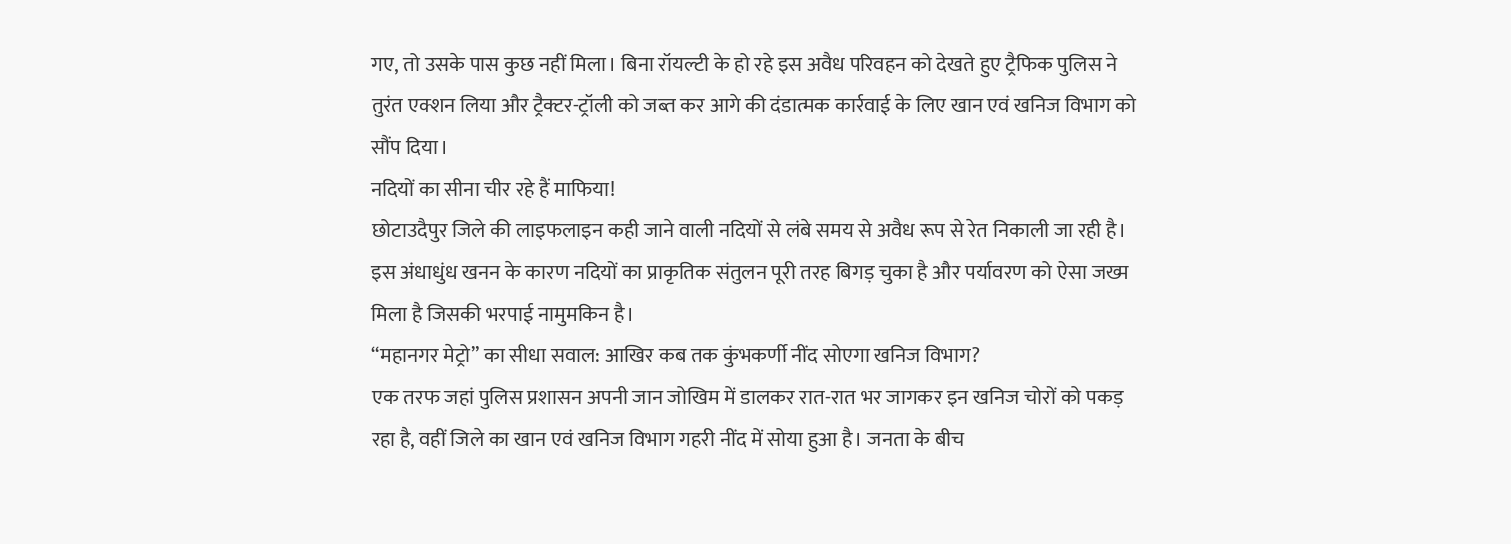गए, तो उसके पास कुछ नहीं मिला। बिना रॉयल्टी के हो रहे इस अवैध परिवहन को देखते हुए ट्रैफिक पुलिस ने तुरंत एक्शन लिया और ट्रैक्टर-ट्रॉली को जब्त कर आगे की दंडात्मक कार्रवाई के लिए खान एवं खनिज विभाग को सौंप दिया।
नदियों का सीना चीर रहे हैं माफिया!
छोटाउदैपुर जिले की लाइफलाइन कही जाने वाली नदियों से लंबे समय से अवैध रूप से रेत निकाली जा रही है। इस अंधाधुंध खनन के कारण नदियों का प्राकृतिक संतुलन पूरी तरह बिगड़ चुका है और पर्यावरण को ऐसा जख्म मिला है जिसकी भरपाई नामुमकिन है।
“महानगर मेट्रो” का सीधा सवाल: आखिर कब तक कुंभकर्णी नींद सोएगा खनिज विभाग?
एक तरफ जहां पुलिस प्रशासन अपनी जान जोखिम में डालकर रात-रात भर जागकर इन खनिज चोरों को पकड़ रहा है, वहीं जिले का खान एवं खनिज विभाग गहरी नींद में सोया हुआ है। जनता के बीच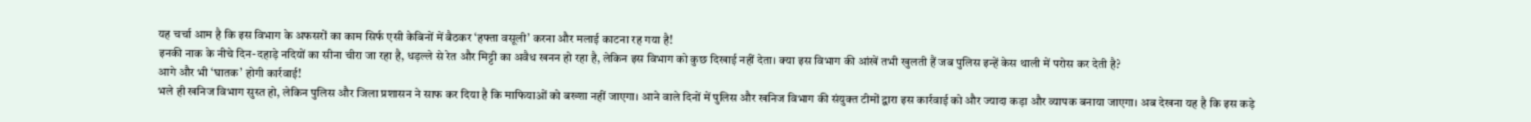यह चर्चा आम है कि इस विभाग के अफसरों का काम सिर्फ एसी केबिनों में बैठकर ‘हफ्ता वसूली’ करना और मलाई काटना रह गया है!
इनकी नाक के नीचे दिन-दहाड़े नदियों का सीना चीरा जा रहा है, धड़ल्ले से रेत और मिट्टी का अवैध खनन हो रहा है, लेकिन इस विभाग को कुछ दिखाई नहीं देता। क्या इस विभाग की आंखें तभी खुलती हैं जब पुलिस इन्हें केस थाली में परोस कर देती है?
आगे और भी ‘घातक’ होगी कार्रवाई!
भले ही खनिज विभाग सुस्त हो, लेकिन पुलिस और जिला प्रशासन ने साफ कर दिया है कि माफियाओं को बख्शा नहीं जाएगा। आने वाले दिनों में पुलिस और खनिज विभाग की संयुक्त टीमों द्वारा इस कार्रवाई को और ज्यादा कड़ा और व्यापक बनाया जाएगा। अब देखना यह है कि इस कड़े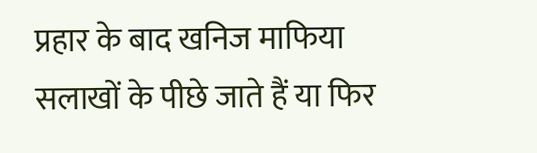प्रहार के बाद खनिज माफिया सलाखों के पीछे जाते हैं या फिर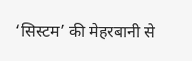‘सिस्टम’ की मेहरबानी से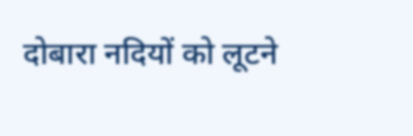दोबारा नदियों को लूटने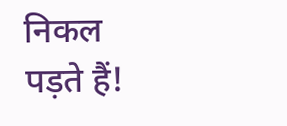निकल पड़ते हैं!